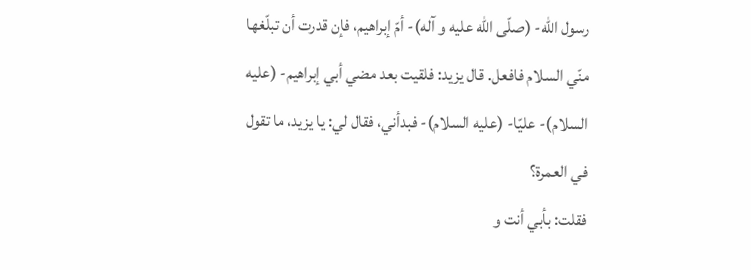رسول اللّه- (صلّى اللّه عليه و آله)- أمّ إبراهيم، فإن قدرت أن تبلّغها منّي السلام فافعل. قال يزيد: فلقيت بعد مضي أبي إبراهيم- (عليه السلام)- عليّا- (عليه السلام)- فبدأني، فقال لي: يا يزيد، ما تقول في العمرة؟
فقلت: بأبي أنت و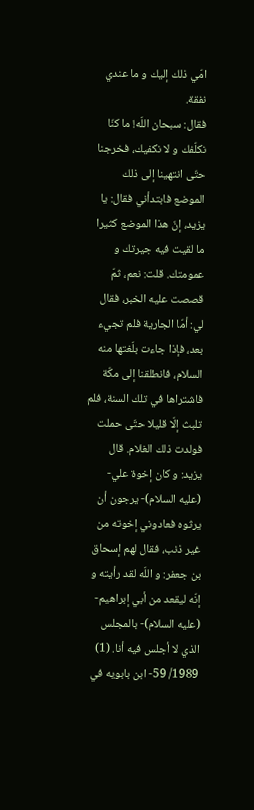امّي ذلك إليك و ما عندي نفقة.
فقال: سبحان اللّه! ما كنّا نكلّفك و لا نكفيك، فخرجنا حتّى انتهينا إلى ذلك الموضع فابتدأني فقال: يا يزيد، إنّ هذا الموضع كثيرا ما لقيت فيه جيرتك و عمومتك. قلت: نعم، ثمّ قصصت عليه الخبر، فقال لي: أمّا الجارية فلم تجيء بعد، فإذا جاءت بلّغتها منه السلام، فانطلقنا إلى مكّة فاشتراها في تلك السنة، فلم تلبث إلّا قليلا حتّى حملت فولدت ذلك الغلام. قال يزيد: و كان إخوة علي- (عليه السلام)- يرجون أن يرثوه فعادوني إخوته من غير ذنب، فقال لهم إسحاق بن جعفر: و اللّه لقد رأيته و إنّه ليقعد من أبي إبراهيم- (عليه السلام)- بالمجلس الذي لا أجلس فيه أنا. (1) 1989/ 59- ابن بابويه في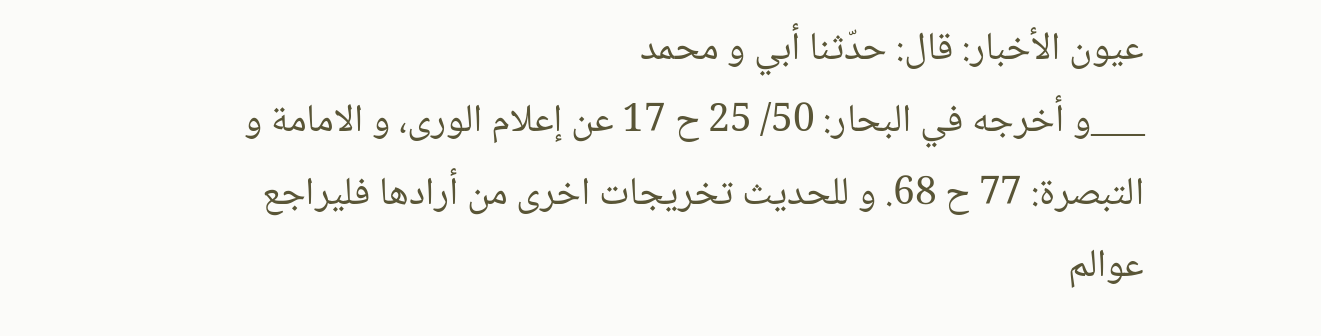عيون الأخبار: قال: حدّثنا أبي و محمد
___و أخرجه في البحار: 50/ 25 ح 17 عن إعلام الورى، و الامامة و التبصرة: 77 ح 68. و للحديث تخريجات اخرى من أرادها فليراجع عوالم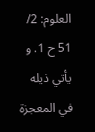العلوم: 2/ 51 ح 1. و يأتي ذيله في المعجزة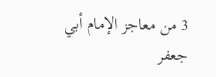3 من معاجز الإمام أبي جعفر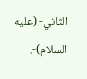الثاني- (عليه السلام)-.